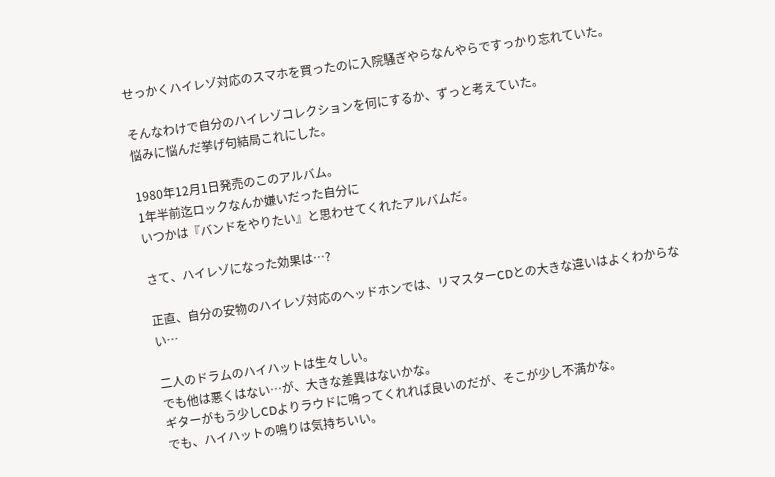せっかくハイレゾ対応のスマホを買ったのに入院騒ぎやらなんやらですっかり忘れていた。

そんなわけで自分のハイレゾコレクションを何にするか、ずっと考えていた。
悩みに悩んだ挙げ句結局これにした。

1980年12月1日発売のこのアルバム。
1年半前迄ロックなんか嫌いだった自分に
いつかは『バンドをやりたい』と思わせてくれたアルバムだ。

さて、ハイレゾになった効果は…?

正直、自分の安物のハイレゾ対応のヘッドホンでは、リマスターCDとの大きな違いはよくわからない…

二人のドラムのハイハットは生々しい。
でも他は悪くはない…が、大きな差異はないかな。
ギターがもう少しCDよりラウドに鳴ってくれれば良いのだが、そこが少し不満かな。
でも、ハイハットの鳴りは気持ちいい。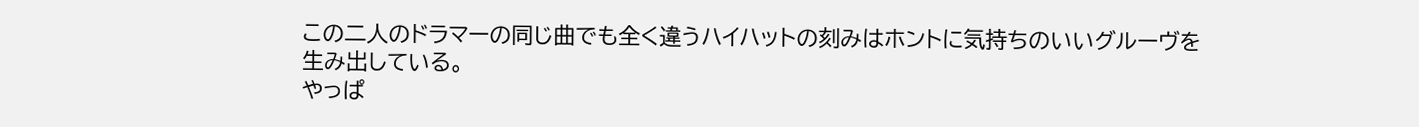この二人のドラマーの同じ曲でも全く違うハイハットの刻みはホントに気持ちのいいグルーヴを生み出している。
やっぱ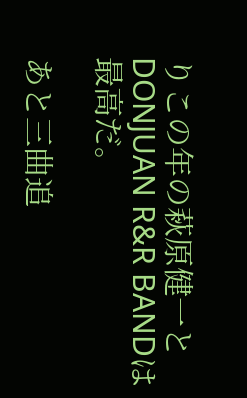りこの年の萩原健一とDONJUAN R&R BANDは最高だ。

あと三曲追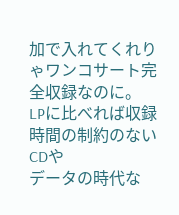加で入れてくれりゃワンコサート完全収録なのに。
LPに比べれば収録時間の制約のないCDや
データの時代な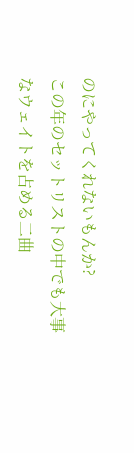のにやってくれないもんか?
この年のセットリストの中でも大事なウェイトを占める二曲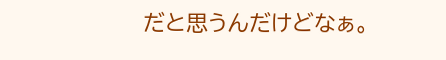だと思うんだけどなぁ。